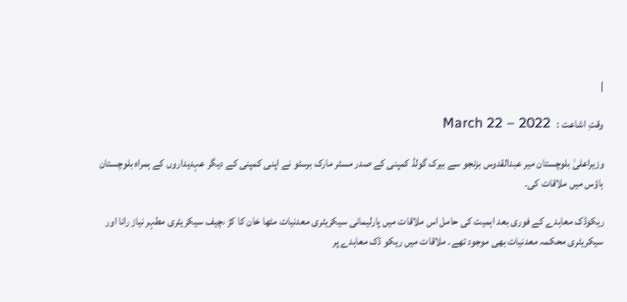|

وقتِ اشاعت :   March 22 – 2022

وزیراعلیٰ بلوچستان میر عبدالقدوس بزنجو سے بیرک گولڈ کمپنی کے صدر مسٹر مارک برسٹو نے اپنی کمپنی کے دیگر عہدیداروں کے ہمراہ بلوچستان ہاؤس میں ملاقات کی۔

ریکوڈک معاہدے کے فوری بعد اہمیت کی حامل اس ملاقات میں پارلیمانی سیکریٹری معدنیات مٹھا خان کا کڑ ،چیف سیکریٹری مطہر نیاز رانا اور سیکریٹری محکمہ معدنیات بھی موجود تھے۔ ملاقات میں ریکو ڈک معاہدے پر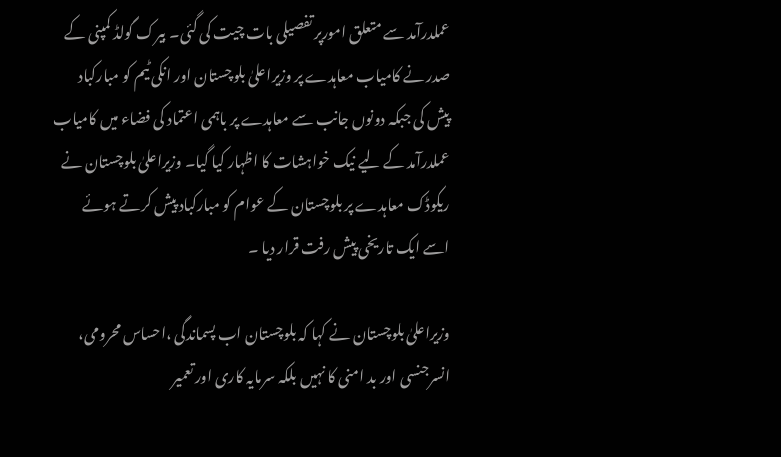عملدرآمد سے متعلق امورپر تفصیلی بات چیت کی گئی۔ بیرک گولڈ کمپنی کے صدر نے کامیاب معاہدے پر وزیراعلیٰ بلوچستان اور انکی ٹیم کو مبارکباد پیش کی جبکہ دونوں جانب سے معاہدے پر باہمی اعتماد کی فضاء میں کامیاب عملدرآمد کے لیے نیک خواہشات کا اظہار کیا گیا۔ وزیراعلیٰ بلوچستان نے ریکوڈک معاہدے پر بلوچستان کے عوام کو مبارکباد پیش کرتے ہوئے اسے ایک تاریخی پیش رفت قرار دیا ۔

وزیراعلیٰ بلوچستان نے کہا کہ بلوچستان اب پسماندگی ،احساس محرومی، انسرجنسی اور بد امنی کا نہیں بلکہ سرمایہ کاری اور تعمیر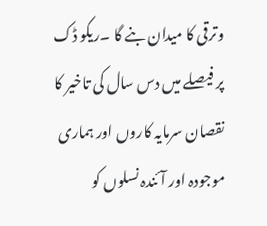وترقی کا میدان بنے گا ۔ریکو ڈک پر فیصلے میں دس سال کی تاخیر کا نقصان سرمایہ کاروں اور ہماری موجودہ اور آئندہ نسلوں کو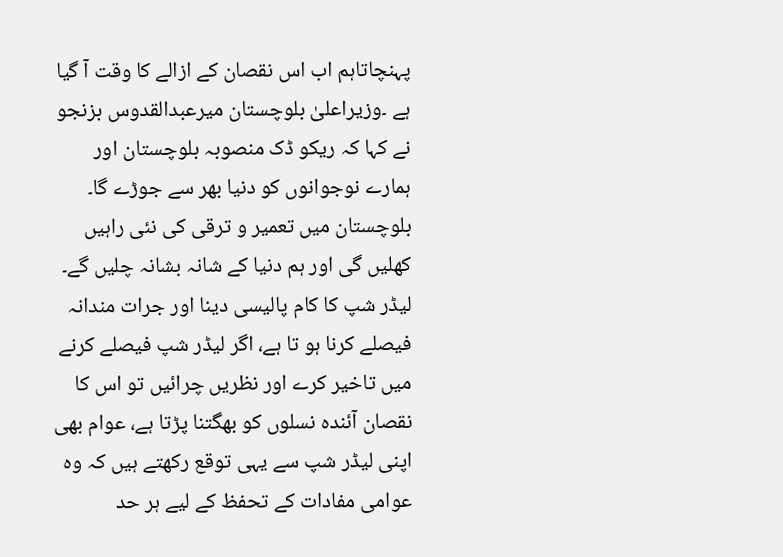پہنچاتاہم اب اس نقصان کے ازالے کا وقت آ گیا ہے ۔وزیراعلیٰ بلوچستان میرعبدالقدوس بزنجو نے کہا کہ ریکو ڈک منصوبہ بلوچستان اور ہمارے نوجوانوں کو دنیا بھر سے جوڑے گا۔ بلوچستان میں تعمیر و ترقی کی نئی راہیں کھلیں گی اور ہم دنیا کے شانہ بشانہ چلیں گے۔ لیڈر شپ کا کام پالیسی دینا اور جرات مندانہ فیصلے کرنا ہو تا ہے، اگر لیڈر شپ فیصلے کرنے میں تاخیر کرے اور نظریں چرائیں تو اس کا نقصان آئندہ نسلوں کو بھگتنا پڑتا ہے، عوام بھی اپنی لیڈر شپ سے یہی توقع رکھتے ہیں کہ وہ عوامی مفادات کے تحفظ کے لیے ہر حد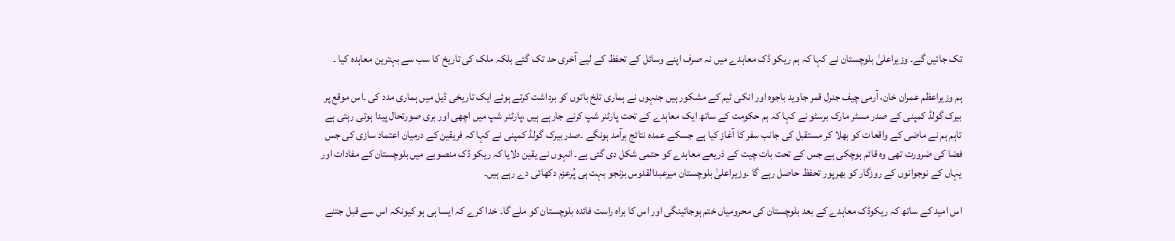تک جائیں گے۔ وزیراعلیٰ بلوچستان نے کہا کہ ہم ریکو ڈک معاہدے میں نہ صرف اپنے وسائل کے تحفظ کے لیے آخری حد تک گئے بلکہ ملک کی تاریخ کا سب سے بہترین معاہدہ کیا ۔

ہم وزیراعظم عمران خان، آرمی چیف جنرل قمر جاوید باجوہ اور انکی ٹیم کے مشکور ہیں جنہوں نے ہماری تلخ باتوں کو برداشت کرتے ہوئے ایک تاریخی ڈیل میں ہماری مدد کی ۔اس موقع پر بیرک گولڈ کمپنی کے صدر مسٹر مارک برسٹو نے کہا کہ ہم حکومت کے ساتھ ایک معاہدے کے تحت پارٹنر شپ کرنے جارہے ہیں ،پارٹنر شپ میں اچھی اور بری صورتحال پیدا ہوتی رہتی ہے تاہم ہم نے ماضی کے واقعات کو بھلا کر مستقبل کی جانب سفر کا آغاز کیا ہے جسکے عمدہ نتائج برآمد ہونگے ۔صدر بیرک گولڈ کمپنی نے کہا کہ فریقین کے درمیان اعتماد سازی کی جس فضا کی ضرورت تھی وہ قائم ہوچکی ہے جس کے تحت بات چیت کے ذریعے معاہدے کو حتمی شکل دی گئی ہے۔ انہوں نے یقین دلایا کہ ریکو ڈک منصوبے میں بلوچستان کے مفادات اور یہاں کے نوجوانوں کے روزگار کو بھرپور تحفظ حاصل رہے گا ۔وزیراعلیٰ بلوچستان میرعبدالقدوس بزنجو بہت ہی پُرعزم دکھائی دے رہے ہیں۔

اس امید کے ساتھ کہ ریکوڈک معاہدے کے بعد بلوچستان کی محرومیاں ختم ہوجائینگی اور اس کا براہ راست فائدہ بلوچستان کو ملے گا۔ خدا کرے کہ ایسا ہی ہو کیونکہ اس سے قبل جتنے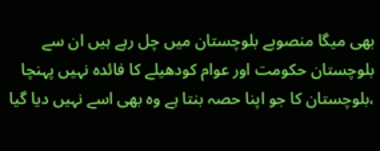بھی میگا منصوبے بلوچستان میں چل رہے ہیں ان سے بلوچستان حکومت اور عوام کودھیلے کا فائدہ نہیں پہنچا ،بلوچستان کا جو اپنا حصہ بنتا ہے وہ بھی اسے نہیں دیا گیا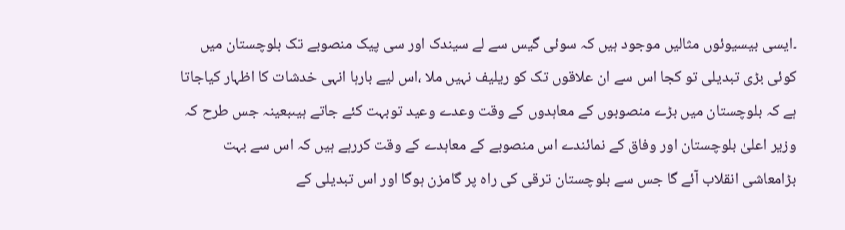۔ایسی بیسیوئوں مثالیں موجود ہیں کہ سوئی گیس سے لے سیندک اور سی پیک منصوبے تک بلوچستان میں کوئی بڑی تبدیلی تو کجا اس سے ان علاقوں تک کو ریلیف نہیں ملا ،اس لیے بارہا انہی خدشات کا اظہار کیاجاتا ہے کہ بلوچستان میں بڑے منصوبوں کے معاہدوں کے وقت وعدے وعید توبہت کئے جاتے ہیںبعینہ جس طرح کہ وزیر اعلیٰ بلوچستان اور وفاق کے نمائندے اس منصوبے کے معاہدے کے وقت کررہے ہیں کہ اس سے بہت بڑامعاشی انقلاب آئے گا جس سے بلوچستان ترقی کی راہ پر گامزن ہوگا اور اس تبدیلی کے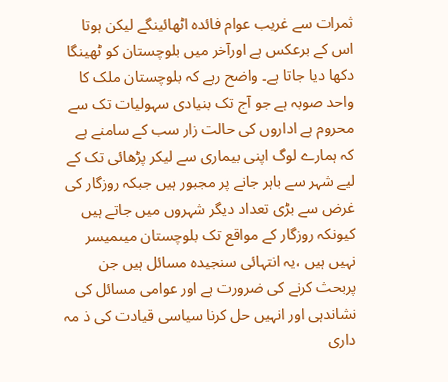ثمرات سے غریب عوام فائدہ اٹھائینگے لیکن ہوتا اس کے برعکس ہے اورآخر میں بلوچستان کو ٹھینگا دکھا دیا جاتا ہے۔ واضح رہے کہ بلوچستان ملک کا واحد صوبہ ہے جو آج تک بنیادی سہولیات تک سے محروم ہے اداروں کی حالت زار سب کے سامنے ہے کہ ہمارے لوگ اپنی بیماری سے لیکر پڑھائی تک کے لیے شہر سے باہر جانے پر مجبور ہیں جبکہ روزگار کی غرض سے بڑی تعداد دیگر شہروں میں جاتے ہیں کیونکہ روزگار کے مواقع تک بلوچستان میںمیسر نہیں ہیں ،یہ انتہائی سنجیدہ مسائل ہیں جن پربحث کرنے کی ضرورت ہے اور عوامی مسائل کی نشاندہی اور انہیں حل کرنا سیاسی قیادت کی ذ مہ داری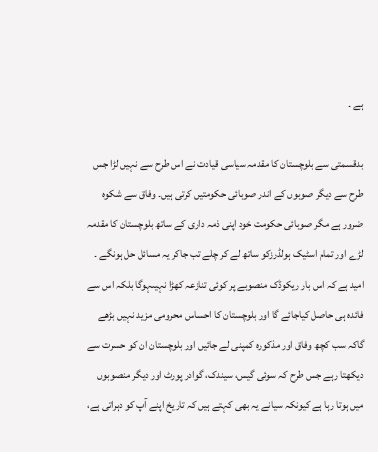ہے ۔

بدقسمتی سے بلوچستان کا مقدمہ سیاسی قیادت نے اس طرح سے نہیں لڑا جس طرح سے دیگر صوبوں کے اندر صوبائی حکومتیں کرتی ہیں۔ وفاق سے شکوہ ضرور ہے مگر صوبائی حکومت خود اپنی ذمہ داری کے ساتھ بلوچستان کا مقدمہ لڑے اور تمام اسٹیک ہولڈرزکو ساتھ لے کر چلے تب جاکر یہ مسائل حل ہونگے ۔ امید ہے کہ اس بار ریکوڈک منصوبے پر کوئی تنازعہ کھڑا نہیںہوگا بلکہ اس سے فائدہ ہی حاصل کیاجائے گا اور بلوچستان کا احساس محرومی مزید نہیں بڑھے گاکہ سب کچھ وفاق اور مذکورہ کمپنی لے جائیں اور بلوچستان ان کو حسرت سے دیکھتا رہے جس طرح کہ سوئی گیس، سیندک، گوادر پورٹ اور دیگر منصوبوں میں ہوتا رہا ہے کیونکہ سیانے یہ بھی کہتے ہیں کہ تاریخ اپنے آپ کو دہراتی ہے،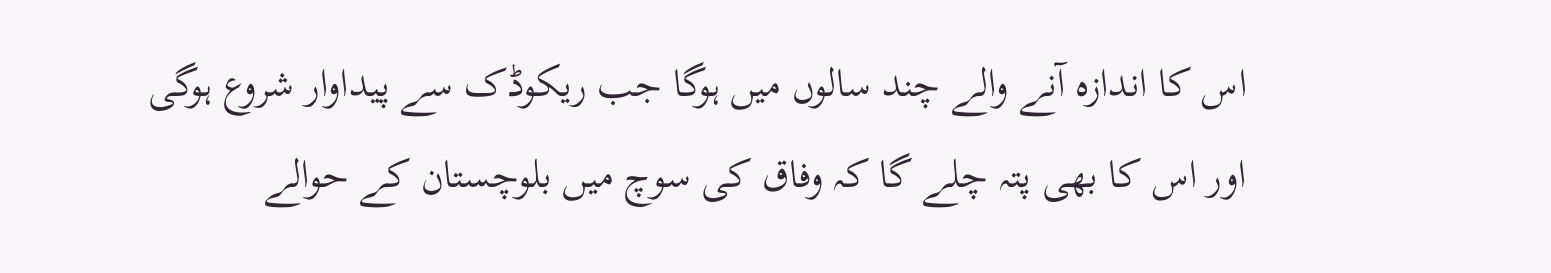اس کا اندازہ آنے والے چند سالوں میں ہوگا جب ریکوڈک سے پیداوار شروع ہوگی اور اس کا بھی پتہ چلے گا کہ وفاق کی سوچ میں بلوچستان کے حوالے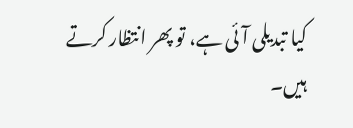کیا تبدیلی آئی ہے، تو پھر انتظار کرتے ہیں۔